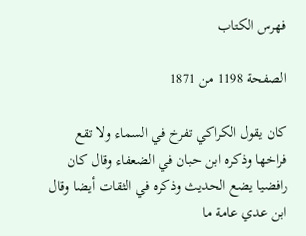فهرس الكتاب

الصفحة 1198 من 1871

كان يقول الكراكي تفرخ في السماء ولا تقع فراخها وذكره ابن حبان في الضعفاء وقال كان رافضيا يضع الحديث وذكره في الثقات أيضا وقال ابن عدي عامة ما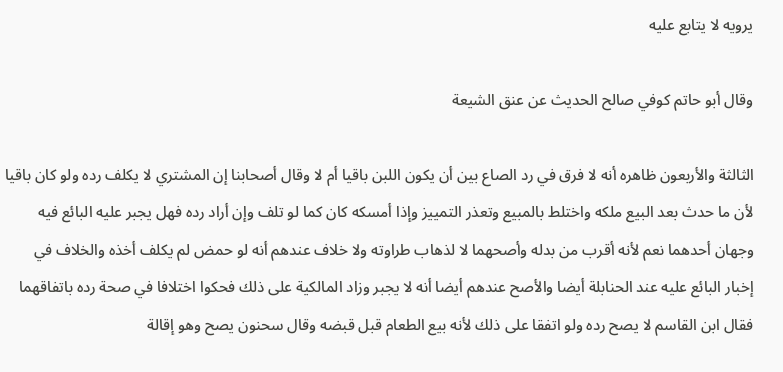يرويه لا يتابع عليه

وقال أبو حاتم كوفي صالح الحديث عن عنق الشيعة

الثالثة والأربعون ظاهره أنه لا فرق في رد الصاع بين أن يكون اللبن باقيا أم لا وقال أصحابنا إن المشتري لا يكلف رده ولو كان باقيا لأن ما حدث بعد البيع ملكه واختلط بالمبيع وتعذر التمييز وإذا أمسكه كان كما لو تلف وإن أراد رده فهل يجبر عليه البائع فيه وجهان أحدهما نعم لأنه أقرب من بدله وأصحهما لا لذهاب طراوته ولا خلاف عندهم أنه لو حمض لم يكلف أخذه والخلاف في إخبار البائع عليه عند الحنابلة أيضا والأصح عندهم أيضا أنه لا يجبر وزاد المالكية على ذلك فحكوا اختلافا في صحة رده باتفاقهما فقال ابن القاسم لا يصح رده ولو اتفقا على ذلك لأنه بيع الطعام قبل قبضه وقال سحنون يصح وهو إقالة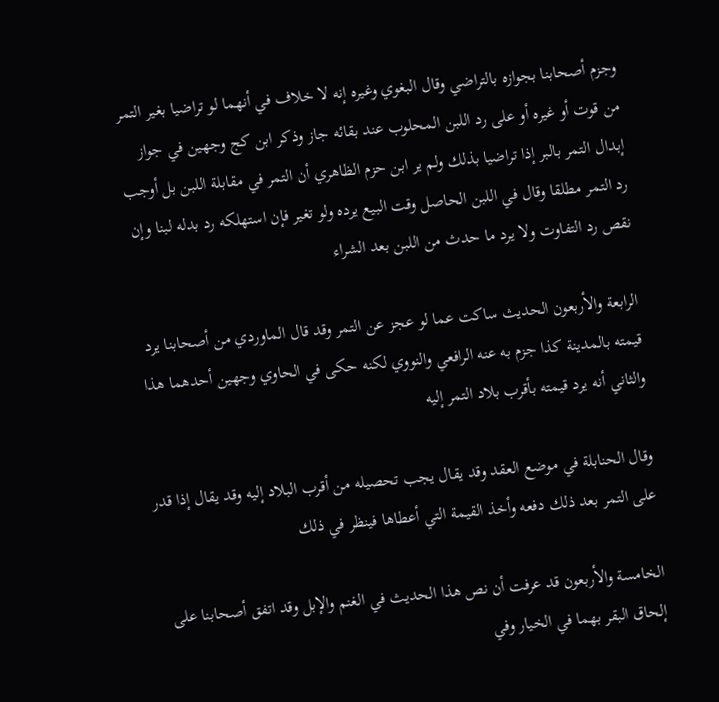وجزم أصحابنا بجوازه بالتراضي وقال البغوي وغيره إنه لا خلاف في أنهما لو تراضيا بغير التمر من قوت أو غيره أو على رد اللبن المحلوب عند بقائه جاز وذكر ابن كج وجهين في جواز إبدال التمر بالبر إذا تراضيا بذلك ولم ير ابن حزم الظاهري أن التمر في مقابلة اللبن بل أوجب رد التمر مطلقا وقال في اللبن الحاصل وقت البيع يرده ولو تغير فإن استهلكه رد بدله لبنا وإن نقص رد التفاوت ولا يرد ما حدث من اللبن بعد الشراء

الرابعة والأربعون الحديث ساكت عما لو عجز عن التمر وقد قال الماوردي من أصحابنا يرد قيمته بالمدينة كذا جزم به عنه الرافعي والنووي لكنه حكى في الحاوي وجهين أحدهما هذا والثاني أنه يرد قيمته بأقرب بلاد التمر إليه

وقال الحنابلة في موضع العقد وقد يقال يجب تحصيله من أقرب البلاد إليه وقد يقال إذا قدر على التمر بعد ذلك دفعه وأخذ القيمة التي أعطاها فينظر في ذلك

الخامسة والأربعون قد عرفت أن نص هذا الحديث في الغنم والإبل وقد اتفق أصحابنا على إلحاق البقر بهما في الخيار وفي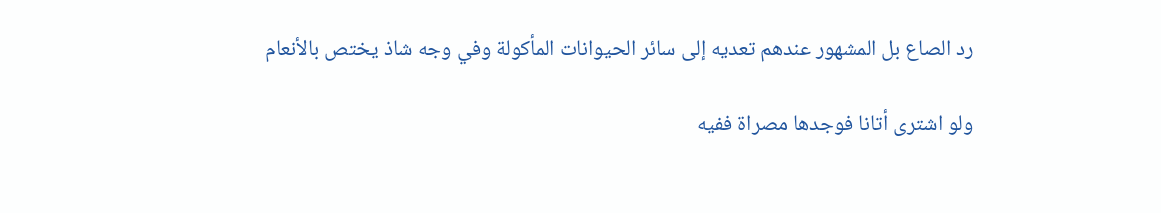رد الصاع بل المشهور عندهم تعديه إلى سائر الحيوانات المأكولة وفي وجه شاذ يختص بالأنعام

ولو اشترى أتانا فوجدها مصراة ففيه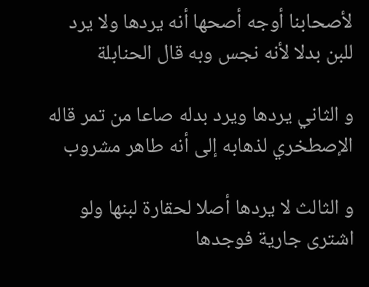لأصحابنا أوجه أصحها أنه يردها ولا يرد للبن بدلا لأنه نجس وبه قال الحنابلة

و الثاني يردها ويرد بدله صاعا من تمر قاله الإصطخري لذهابه إلى أنه طاهر مشروب

و الثالث لا يردها أصلا لحقارة لبنها ولو اشترى جارية فوجدها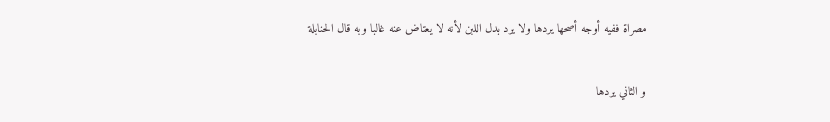مصراة ففيه أوجه أصحها يردها ولا يرد بدل اللبن لأنه لا يعتاض عنه غالبا وبه قال الحنابلة

و الثاني يردها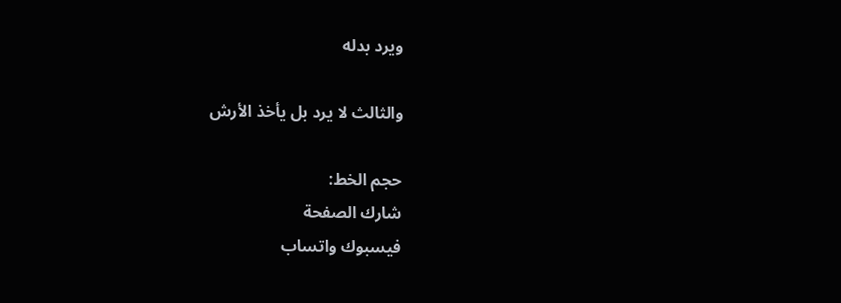ويرد بدله

والثالث لا يرد بل يأخذ الأرش

حجم الخط:
شارك الصفحة
فيسبوك واتساب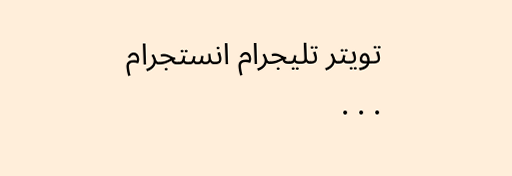تويتر تليجرام انستجرام
. . .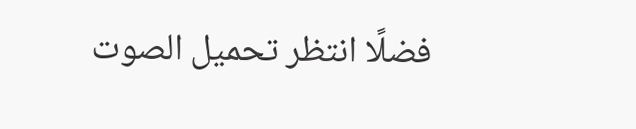فضلًا انتظر تحميل الصوت